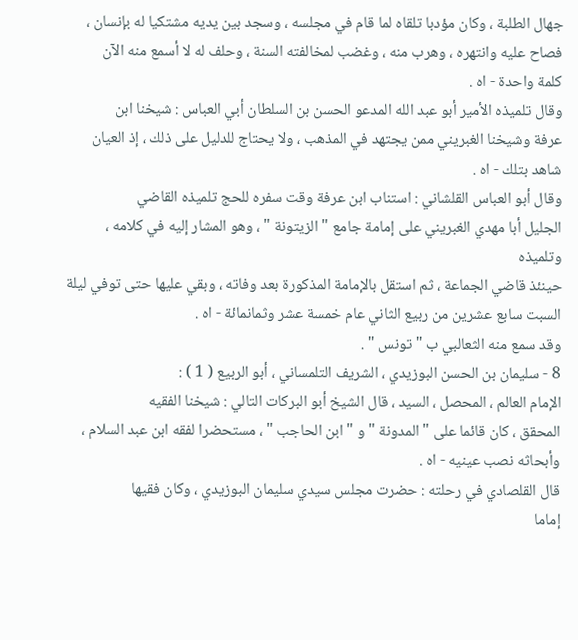جهال الطلبة ، وكان مؤدبا تلقاه لما قام في مجلسه ، وسجد بين يديه مشتكيا له بإنسان ،
فصاح عليه وانتهره ، وهرب منه ، وغضب لمخالفته السنة ، وحلف له لا أسمع منه الآن
كلمة واحدة - اه .
وقال تلميذه الأمير أبو عبد الله المدعو الحسن بن السلطان أبي العباس : شيخنا ابن
عرفة وشيخنا الغبريني ممن يجتهد في المذهب ، ولا يحتاج للدليل على ذلك ، إذ العيان
شاهد بتلك - اه .
وقال أبو العباس القلشاني : استناب ابن عرفة وقت سفره للحج تلميذه القاضي
الجليل أبا مهدي الغبريني على إمامة جامع " الزيتونة " ، وهو المشار إليه في كلامه ، وتلميذه
حينئذ قاضي الجماعة ، ثم استقل بالإمامة المذكورة بعد وفاته ، وبقي عليها حتى توفي ليلة
السبت سابع عشرين من ربيع الثاني عام خمسة عشر وثمانمائة - اه .
وقد سمع منه الثعالبي ب " تونس " .
8 - سليمان بن الحسن البوزيدي ، الشريف التلمساني ، أبو الربيع ( 1 ) :
الإمام العالم ، المحصل ، السيد ، قال الشيخ أبو البركات التالي : شيخنا الفقيه
المحقق ، كان قائما على " المدونة " و " ابن الحاجب " ، مستحضرا لفقه ابن عبد السلام ،
وأبحاثه نصب عينيه - اه .
قال القلصادي في رحلته : حضرت مجلس سيدي سليمان البوزيدي ، وكان فقيها
إماما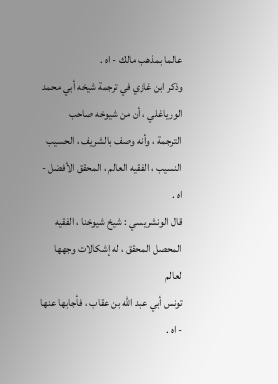عالما بمذهب مالك - اه .
وذكر ابن غازي في ترجمة شيخه أبي محمد الورياغلي ، أن من شيوخه صاحب
الترجمة ، وأنه وصف بالشريف ، الحسيب النسيب ، الفقيه العالم ، المحقق الأفضل - اه .
قال الونشريسي : شيخ شيوخنا ، الفقيه المحصل المحقق ، له إشكالات وجهها لعالم
تونس أبي عبد الله بن عقاب ، فأجابها عنها - اه .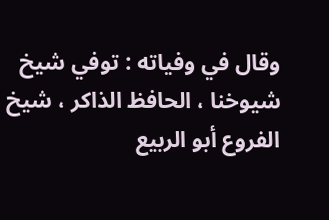وقال في وفياته : توفي شيخ شيوخنا ، الحافظ الذاكر ، شيخ الفروع أبو الربيع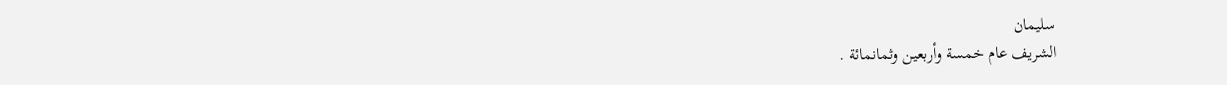سليمان
الشريف عام خمسة وأربعين وثمانمائة .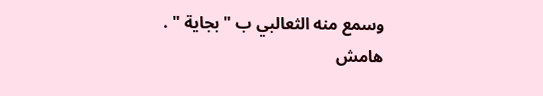وسمع منه الثعالبي ب " بجاية " .
هامش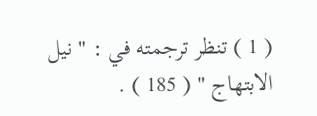( 1 ) تنظر ترجمته في : " نيل الابتهاج " ( 185 ) .